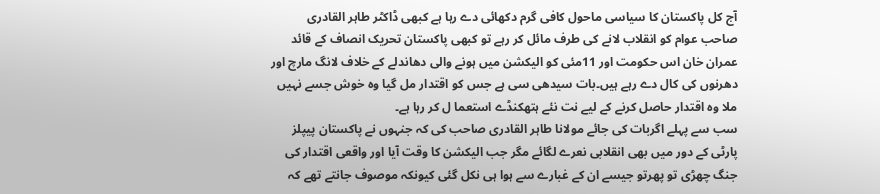آج کل پاکستان کا سیاسی ماحول کافی گرم دکھائی دے رہا ہے کبھی ڈاکٹر طاہر القادری صاحب عوام کو انقلاب لانے کی طرف مائل کر رہے تو کبھی پاکستان تحریک انصاف کے قائد عمران خان اس حکومت اور 11مئی کو الیکشن میں ہونے والی دھاندلے کے خلاف لانگ مارچ اور دھرنوں کی کال دے رہے ہیں۔بات سیدھی سی ہے جس کو اقتدار مل گیا وہ خوش جسے نہیں ملا وہ اقتدار حاصل کرنے کے لیے نت نئے ہتھکنڈے استعما ل کر رہا ہے۔
سب سے پہلے اگربات کی جائے مولانا طاہر القادری صاحب کی کہ جنہوں نے پاکستان پیپلز پارٹی کے دور میں بھی انقلابی نعرے لگائے مگر جب الیکشن کا وقت آیا اور واقعی اقتدار کی جنگ چھڑی تو پھرتو جیسے ان کے غبارے سے ہوا ہی نکل گئی کیونکہ موصوف جانتے تھے کہ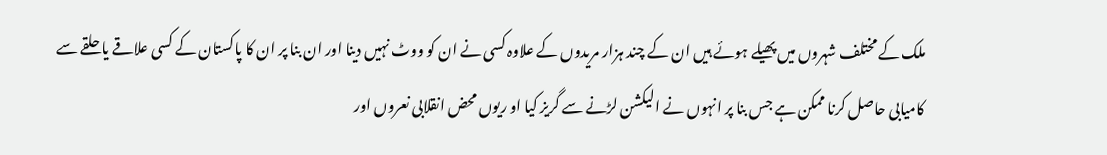ملک کے مختلف شہروں میں پھیلے ہوئے ہیں ان کے چند ہزار مریدوں کے علاوہ کسی نے ان کو ووٹ نہیں دینا اور ان بنا پر ان کا پاکستان کے کسی علاقے یا حلقے سے کامیابی حاصل کرنا ممکن ہے جس بنا پر انہوں نے الیکشن لڑنے سے گریز کیا او ریوں محض انقلابی نعروں اور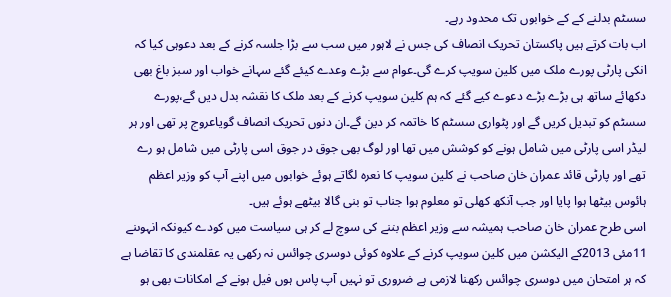سسٹم بدلنے کے کے خوابوں تک محدود رہے۔
اب بات کرتے ہیں پاکستان تحریک انصاف کی جس نے لاہور میں سب سے بڑا جلسہ کرنے کے بعد دعوہی کیا کہ انکی پارٹی پورے ملک میں کلین سویپ کرے گی۔عوام سے بڑے وعدے کیئے گئے سہانے خواب اور سبز باغ بھی دکھائے ساتھ ہی بڑے بڑے دعوے کیے گئے کہ ہم کلین سویپ کرنے کے بعد ملک کا نقشہ بدل دیں گے،پورے سسٹم کو تبدیل کریں گے اور پٹواری سسٹم کا خاتمہ کر دین گے۔ان دنوں تحریک انصاف گویاعروج پر تھی اور ہر لیڈر اسی پارٹی میں شامل ہونے کو کوشش میں تھا اور لوگ بھی جوق در جوق اسی پارٹی میں شامل ہو رے تھے اور پارٹی قائد عمران خان صاحب نے کلین سویپ کا نعرہ لگاتے ہوئے خوابوں میں اپنے آپ کو وزیر اعظم ہائوس بیٹھا ہوا پایا اور جب آنکھ کھلی تو معلوم ہوا جناب تو بنی گالا بیٹھے ہوئے ہیں۔
اسی طرح عمران خان صاحب ہمیشہ سے وزیر اعظم بننے کی سوچ لے کر ہی سیاست میں کودے کیونکہ انہوںنے 11مئی 2013کے الیکشن میں کلین سویپ کرنے کے علاوہ کوئی دوسری چوائس نہ رکھی یہ عقلمندی کا تقاضا ہے کہ ہر امتحان میں دوسری چوائس رکھنا لازمی ہے ضروری تو نہیں آپ پاس ہوں فیل ہونے کے امکانات بھی ہو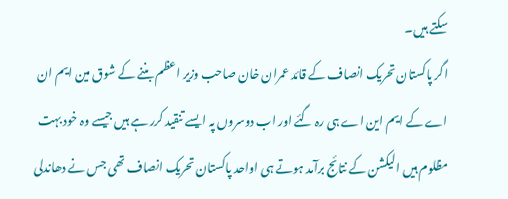سکتے ہیں۔
اگر پاکستان تحریک انصاف کے قائد عمران خان صاحب وزیر اعظم بننے کے شوق مین ایم ان اے کے ایم این اے ہی رہ گئے اور اب دوسروں پہ ایسے تنقید کرر ہے ہیں جیسے وہ خود بہت مظلوم ہیں الیکشن کے نتائج برآمد ہوتے ہی اواحد پاکستان تحریک انصاف تھی جس نے دھاندلی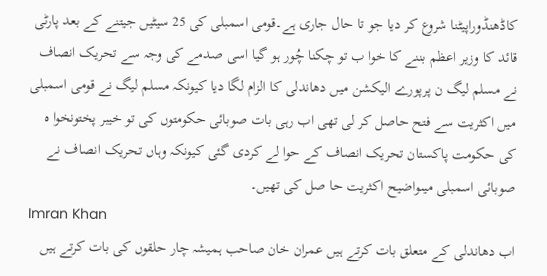کاڈھنڈوراپیٹنا شروع کر دیا جو تا حال جاری ہے۔قومی اسمبلی کی 25 سیٹیں جیتنے کے بعد پارٹی قائد کا وزیر اعظم بننے کا خوا ب تو چکنا چُور ہو گیا اسی صدمے کی وجہ سے تحریک انصاف نے مسلم لیگ ن پرپورے الیکشن میں دھاندلی کا الزام لگا دیا کیونکہ مسلم لیگ نے قومی اسمبلی میں اکثریت سے فتح حاصل کر لی تھی اب رہی بات صوبائی حکومتوں کی تو خیبر پختونخوا ہ کی حکومت پاکستان تحریک انصاف کے حوا لے کردی گئی کیونکہ وہاں تحریک انصاف نے صوبائی اسمبلی میںواضیح اکثریت حا صل کی تھیں۔
Imran Khan
اب دھاندلی کے متعلق بات کرتے ہیں عمران خان صاحب ہمیشہ چار حلقوں کی بات کرتے ہیں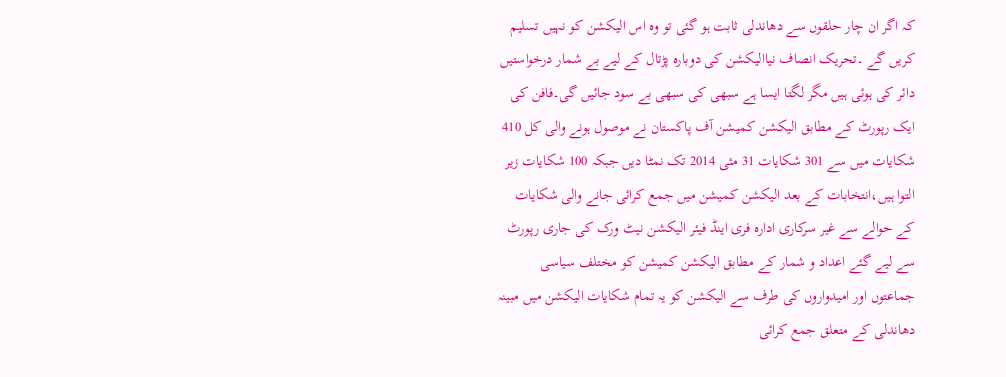کہ اگر ان چار حلقوں سے دھاندلی ثابت ہو گئی تو وہ اس الیکشن کو نہیں تسلیم کریں گے ۔تحریک انصاف نیاالیکشن کی دوبارہ پڑتال کے لیے بے شمار درخواستیں دائر کی ہوئی ہیں مگر لگتا ایسا ہے سبھی کی سبھی بے سود جائیں گی۔فافن کی ایک رپورٹ کے مطابق الیکشن کمیشن آف پاکستان نے موصول ہونے والی کل 410 شکایات میں سے 301 شکایات 31 مئی 2014 تک نمٹا دیں جبکہ 100 شکایات زیر التوا ہیں،انتخابات کے بعد الیکشن کمیشن میں جمع کرائی جانے والی شکایات کے حوالے سے غیر سرکاری ادارہ فری اینڈ فیئر الیکشن نیٹ ورک کی جاری رپورٹ سے لیے گئے اعداد و شمار کے مطابق الیکشن کمیشن کو مختلف سیاسی جماعتوں اور امیدواروں کی طرف سے الیکشن کو یہ تمام شکایات الیکشن میں مبینہ دھاندلی کے متعلق جمع کرائی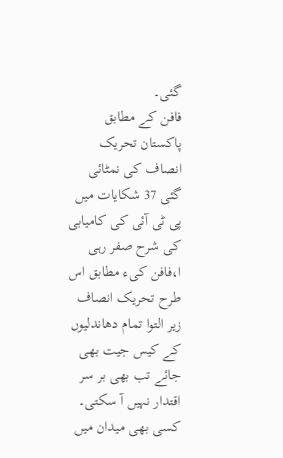گئی۔
فافن کے مطابق پاکستان تحریک انصاف کی نمٹائی گئی 37 شکایات میں پی ٹی آئی کی کامیابی کی شرح صفر رہی ا،فافن کیء مطابق اس طرح تحریک انصاف زیر التوا تمام دھاندلیوں کے کیس جیت بھی جائے تب بھی بر سر اقتدار نہیں آ سکتی۔
کسی بھی میدان میں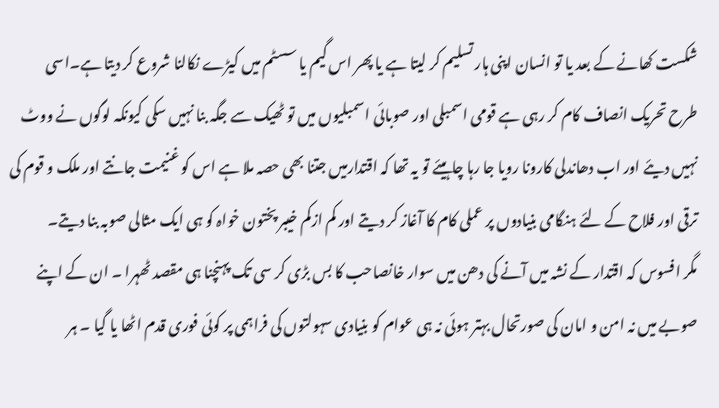شکست کھانے کے بعد یا تو انسان اپنی ہار تسلیم کر لیتا ہے یا پھر اس گیم یا سسٹم میں کیڑے نکالنا شروع کر دیتا ہے۔اسی طرح تحریک انصاف کام کر رہی ہے قومی اسمبلی اور صوبائی اسمبلیوں میں تو ٹھیک سے جگہ بنا نہیں سکی کیونکہ لوگوں نے ووٹ نہیں دیئے اور اب دھاندلی کارونا رویا جا رہا چاہیئے تو یہ تھا کہ اقتدارمیں جتنا بھی حصہ ملا ہے اس کو غنیمت جانتے اور ملک و قوم کی ترقی اور فلاح کے لئے ہنگامی بنیادوں پر عملی کام کا آغاز کر دیتے اور کم ازکم خیبر پختون خواہ کو ہی ایک مثالی صوبہ بنا دیتے۔
مگر افسوس کہ اقتدار کے نشہ میں آنے کی دھن میں سوار خانصاحب کا بس بڑی کر سی تک پہنچنا ہی مقصد ٹھہرا ۔ ان کے اپنے صوبے میں نہ امن و امان کی صورتحال بہتر ہوئی نہ ہی عوام کو بنیادی سہولتوں کی فراہمی پر کوئی فوری قدم اٹھا یا گیا ۔ ہر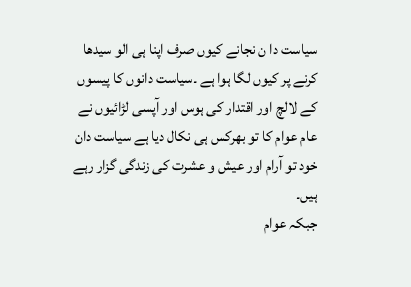سیاست دا ن نجانے کیوں صرف اپنا ہی الو سیدھا کرنے پر کیوں لگا ہوا ہے ۔سیاست دانوں کا پیسوں کے لالچ اور اقتدار کی ہوس اور آپسی لڑائیوں نے عام عوام کا تو بھرکس ہی نکال دیا ہے سیاست دان خود تو آرام اور عیش و عشرت کی زندگی گزار رہے ہیں۔
جبکہ عوام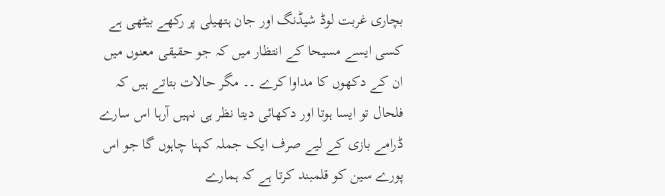بچاری غربت لوڈ شیڈنگ اور جان ہتھیلی پر رکھے بیٹھی ہے کسی ایسے مسیحا کے انتظار میں کہ جو حقیقی معنوں میں ان کے دکھوں کا مداوا کرے ۔۔ مگر حالات بتاتے ہیں کہ فلحال تو ایسا ہوتا اور دکھائی دیتا نظر ہی نہیں آرہا اس سارے ڈرامے بازی کے لیے صرف ایک جملہ کہنا چاہوں گا جو اس پورے سین کو قلمبند کرتا ہے کہ ہمارے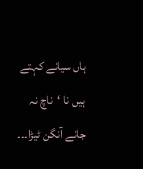ہاں سیانے کہتے ہیں نا ‘ناچ نہ جانے آنگن ٹیڑا۔۔۔